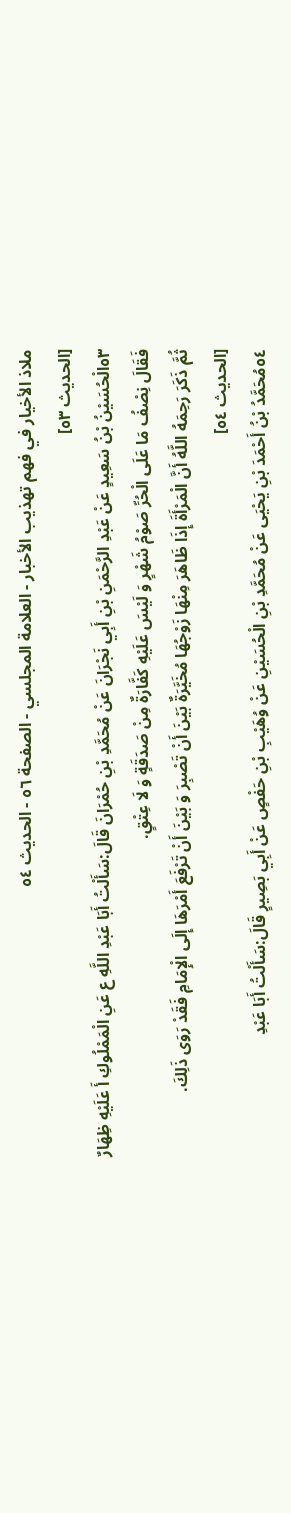ملاذ الأخيار في فهم تهذيب الأخبار - العلامة المجلسي - الصفحة ٥٦ - الحديث ٥٤
[الحديث ٥٣]
٥٣الْحُسَيْنُ بْنُ سَعِيدٍ عَنْ عَبْدِ الرَّحْمَنِ بْنِ أَبِي نَجْرَانَ عَنْ مُحَمَّدِ بْنِ حُمْرَانَ قَالَ:سَأَلْتُ أَبَا عَبْدِ اللَّهِ ع عَنِ الْمَمْلُوكِ أَ عَلَيْهِ ظِهَارٌ فَقَالَ نِصْفُ مَا عَلَى الْحُرِّ صَوْمُ شَهْرٍ وَ لَيْسَ عَلَيْهِ كَفَّارَةٌ مِنْ صَدَقَةٍ وَ لَا عِتْقٍ.
ثُمَّ ذَكَرَ رَحِمَهُ اللَّهُ أَنَّ الْمَرْأَةَ إِذَا ظَاهَرَ مِنْهَا زَوْجُهَا مُخَيَّرَةٌ بَيْنَ أَنْ تَصْبِرَ وَ بَيْنَ أَنْ تَرْفَعَ أَمْرَهَا إِلَى الْإِمَامِ فَقَدْ رَوَى ذَلِكَ.
[الحديث ٥٤]
٥٤مُحَمَّدُ بْنُ أَحْمَدَ بْنِ يَحْيَى عَنْ مُحَمَّدِ بْنِ الْحُسَيْنِ عَنْ وُهَيْبِ بْنِ حَفْصٍ عَنْ أَبِي بَصِيرٍ قَالَ:سَأَلْتُ أَبَا عَبْدِ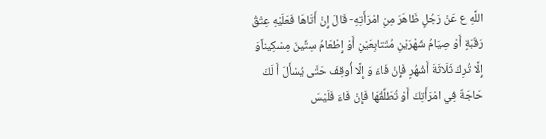اللَّهِ ع عَنْ رَجُلٍ ظَاهَرَ مِنِ امْرَأَتِهِ- قَالَ إِنْ أَتَاهَا فَعَلَيْهِ عِتْقُ رَقَبَةٍ أَوْ صِيَامُ شَهْرَيْنِ مُتَتابِعَيْنِ أَوْ إِطْعَامُ سِتِّينَ مِسْكِيناًوَ إِلَّا تُرِكَ ثَلَاثَةَ أَشْهُرٍ فَإِنْ فَاءَ وَ إِلَّا أُوقِفَ حَتَّى يُسْأَلَ أَ لَكَ حَاجَةٌ فِي امْرَأَتِكَ أَوْ تُطَلِّقُهَا فَإِنْ فَاءَ فَلَيْسَ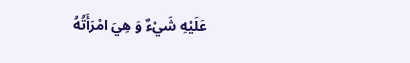عَلَيْهِ شَيْءٌ وَ هِيَ امْرَأَتُهُ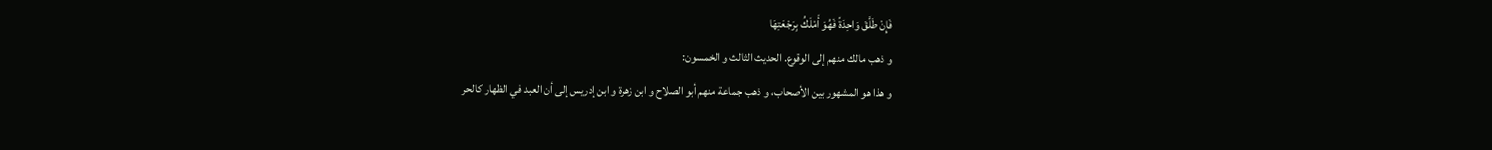فَإِنْ طَلَّقَ وَاحِدَةً فَهُوَ أَمْلَكُ بِرَجْعَتِهَا
و ذهب مالك منهم إلى الوقوع. الحديث الثالث و الخمسون:
و هذا هو المشهور بين الأصحاب، و ذهب جماعة منهم أبو الصلاح و ابن زهرة و ابن إدريس إلى أن العبد في الظهار كالحر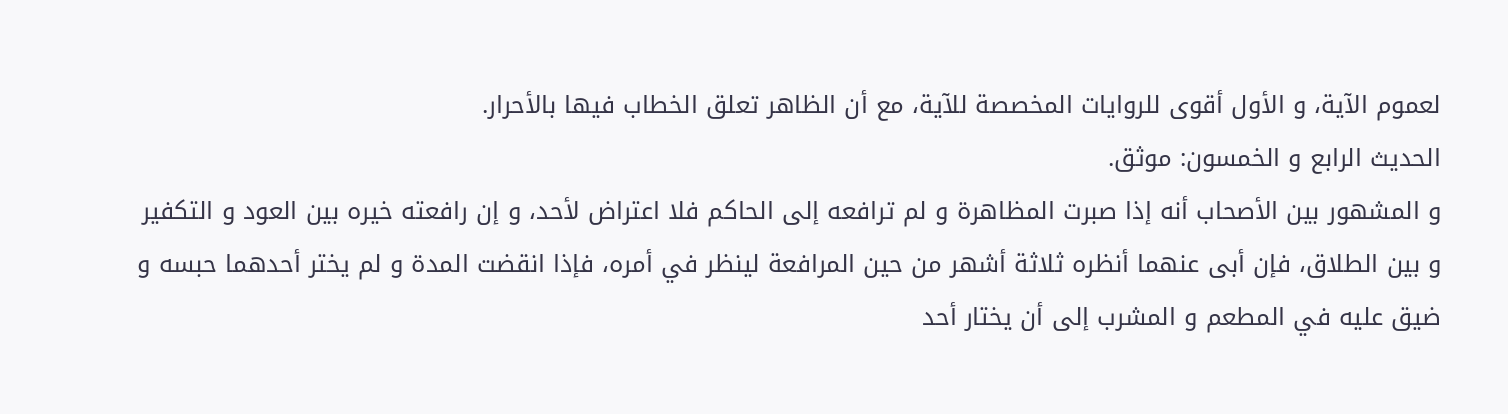لعموم الآية، و الأول أقوى للروايات المخصصة للآية، مع أن الظاهر تعلق الخطاب فيها بالأحرار.
الحديث الرابع و الخمسون: موثق.
و المشهور بين الأصحاب أنه إذا صبرت المظاهرة و لم ترافعه إلى الحاكم فلا اعتراض لأحد، و إن رافعته خيره بين العود و التكفير و بين الطلاق، فإن أبى عنهما أنظره ثلاثة أشهر من حين المرافعة لينظر في أمره، فإذا انقضت المدة و لم يختر أحدهما حبسه و ضيق عليه في المطعم و المشرب إلى أن يختار أحد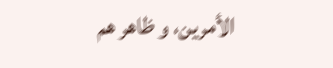الأمرين، و ظاهر هم